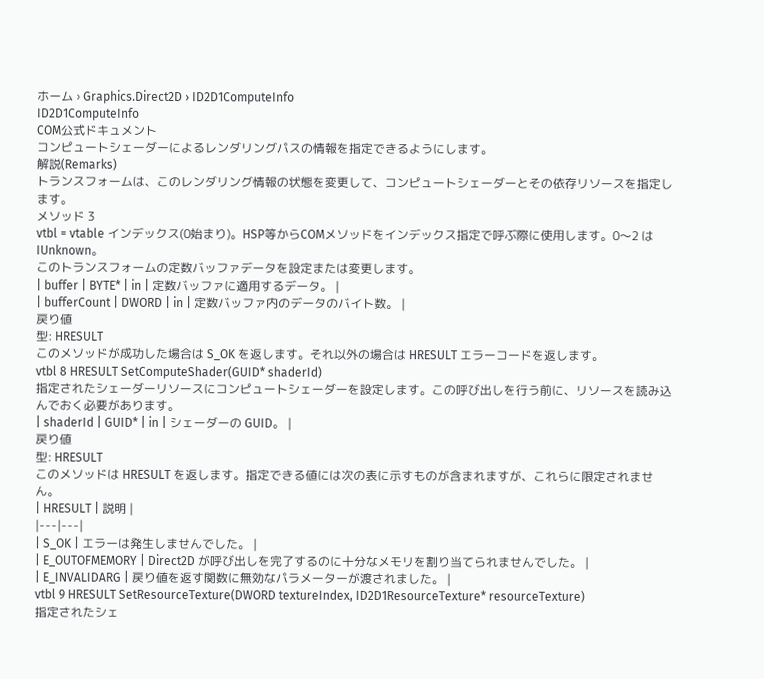ホーム › Graphics.Direct2D › ID2D1ComputeInfo
ID2D1ComputeInfo
COM公式ドキュメント
コンピュートシェーダーによるレンダリングパスの情報を指定できるようにします。
解説(Remarks)
トランスフォームは、このレンダリング情報の状態を変更して、コンピュートシェーダーとその依存リソースを指定します。
メソッド 3
vtbl = vtable インデックス(0始まり)。HSP等からCOMメソッドをインデックス指定で呼ぶ際に使用します。0〜2 は IUnknown。
このトランスフォームの定数バッファデータを設定または変更します。
| buffer | BYTE* | in | 定数バッファに適用するデータ。 |
| bufferCount | DWORD | in | 定数バッファ内のデータのバイト数。 |
戻り値
型: HRESULT
このメソッドが成功した場合は S_OK を返します。それ以外の場合は HRESULT エラーコードを返します。
vtbl 8 HRESULT SetComputeShader(GUID* shaderId)
指定されたシェーダーリソースにコンピュートシェーダーを設定します。この呼び出しを行う前に、リソースを読み込んでおく必要があります。
| shaderId | GUID* | in | シェーダーの GUID。 |
戻り値
型: HRESULT
このメソッドは HRESULT を返します。指定できる値には次の表に示すものが含まれますが、これらに限定されません。
| HRESULT | 説明 |
|---|---|
| S_OK | エラーは発生しませんでした。 |
| E_OUTOFMEMORY | Direct2D が呼び出しを完了するのに十分なメモリを割り当てられませんでした。 |
| E_INVALIDARG | 戻り値を返す関数に無効なパラメーターが渡されました。 |
vtbl 9 HRESULT SetResourceTexture(DWORD textureIndex, ID2D1ResourceTexture* resourceTexture)
指定されたシェ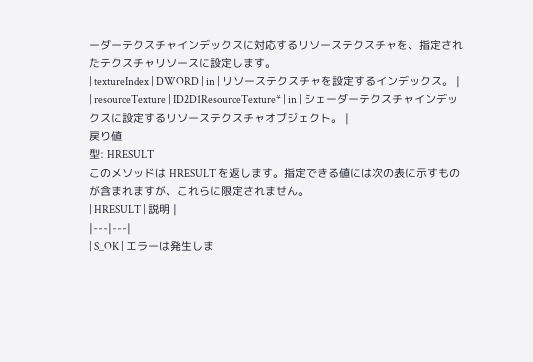ーダーテクスチャインデックスに対応するリソーステクスチャを、指定されたテクスチャリソースに設定します。
| textureIndex | DWORD | in | リソーステクスチャを設定するインデックス。 |
| resourceTexture | ID2D1ResourceTexture* | in | シェーダーテクスチャインデックスに設定するリソーステクスチャオブジェクト。 |
戻り値
型: HRESULT
このメソッドは HRESULT を返します。指定できる値には次の表に示すものが含まれますが、これらに限定されません。
| HRESULT | 説明 |
|---|---|
| S_OK | エラーは発生しま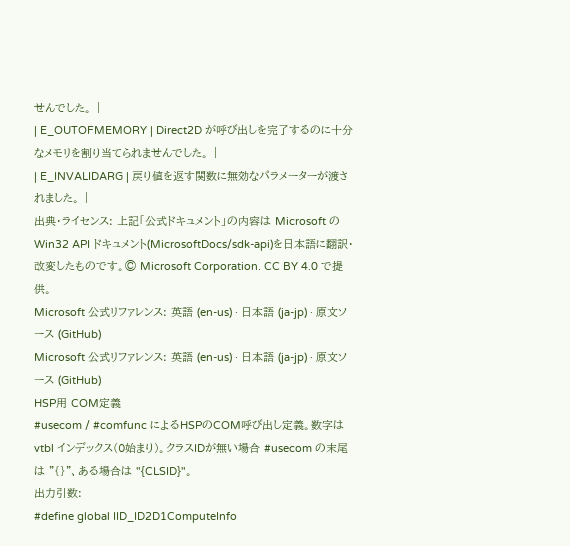せんでした。 |
| E_OUTOFMEMORY | Direct2D が呼び出しを完了するのに十分なメモリを割り当てられませんでした。 |
| E_INVALIDARG | 戻り値を返す関数に無効なパラメーターが渡されました。 |
出典・ライセンス: 上記「公式ドキュメント」の内容は Microsoft の Win32 API ドキュメント(MicrosoftDocs/sdk-api)を日本語に翻訳・改変したものです。© Microsoft Corporation. CC BY 4.0 で提供。
Microsoft 公式リファレンス: 英語 (en-us) · 日本語 (ja-jp) · 原文ソース (GitHub)
Microsoft 公式リファレンス: 英語 (en-us) · 日本語 (ja-jp) · 原文ソース (GitHub)
HSP用 COM定義
#usecom / #comfunc によるHSPのCOM呼び出し定義。数字は vtbl インデックス(0始まり)。クラスIDが無い場合 #usecom の末尾は "{}"、ある場合は "{CLSID}"。
出力引数:
#define global IID_ID2D1ComputeInfo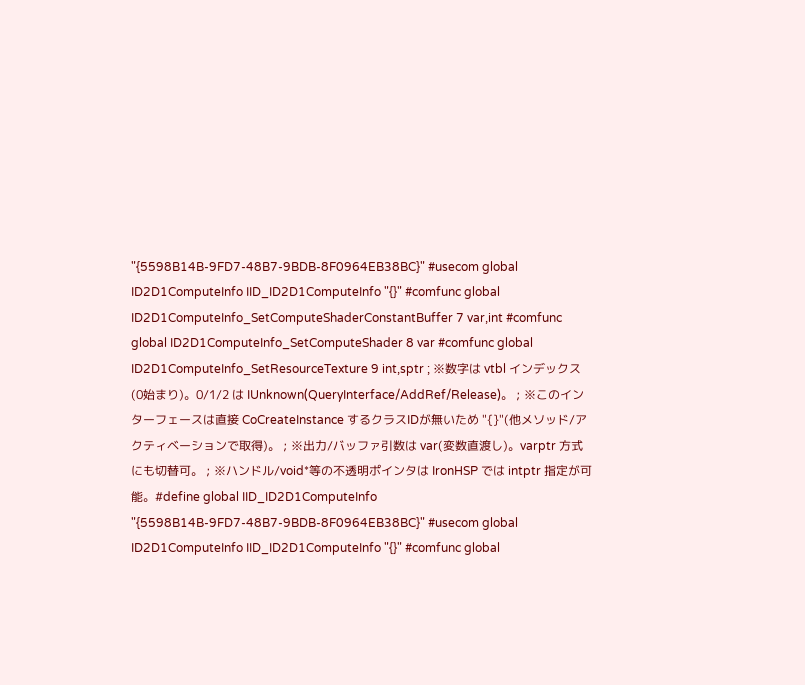"{5598B14B-9FD7-48B7-9BDB-8F0964EB38BC}" #usecom global ID2D1ComputeInfo IID_ID2D1ComputeInfo "{}" #comfunc global ID2D1ComputeInfo_SetComputeShaderConstantBuffer 7 var,int #comfunc global ID2D1ComputeInfo_SetComputeShader 8 var #comfunc global ID2D1ComputeInfo_SetResourceTexture 9 int,sptr ; ※数字は vtbl インデックス(0始まり)。0/1/2 は IUnknown(QueryInterface/AddRef/Release)。 ; ※このインターフェースは直接 CoCreateInstance するクラスIDが無いため "{}"(他メソッド/アクティベーションで取得)。 ; ※出力/バッファ引数は var(変数直渡し)。varptr 方式にも切替可。 ; ※ハンドル/void*等の不透明ポインタは IronHSP では intptr 指定が可能。#define global IID_ID2D1ComputeInfo "{5598B14B-9FD7-48B7-9BDB-8F0964EB38BC}" #usecom global ID2D1ComputeInfo IID_ID2D1ComputeInfo "{}" #comfunc global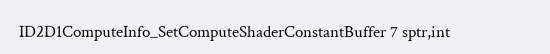ID2D1ComputeInfo_SetComputeShaderConstantBuffer 7 sptr,int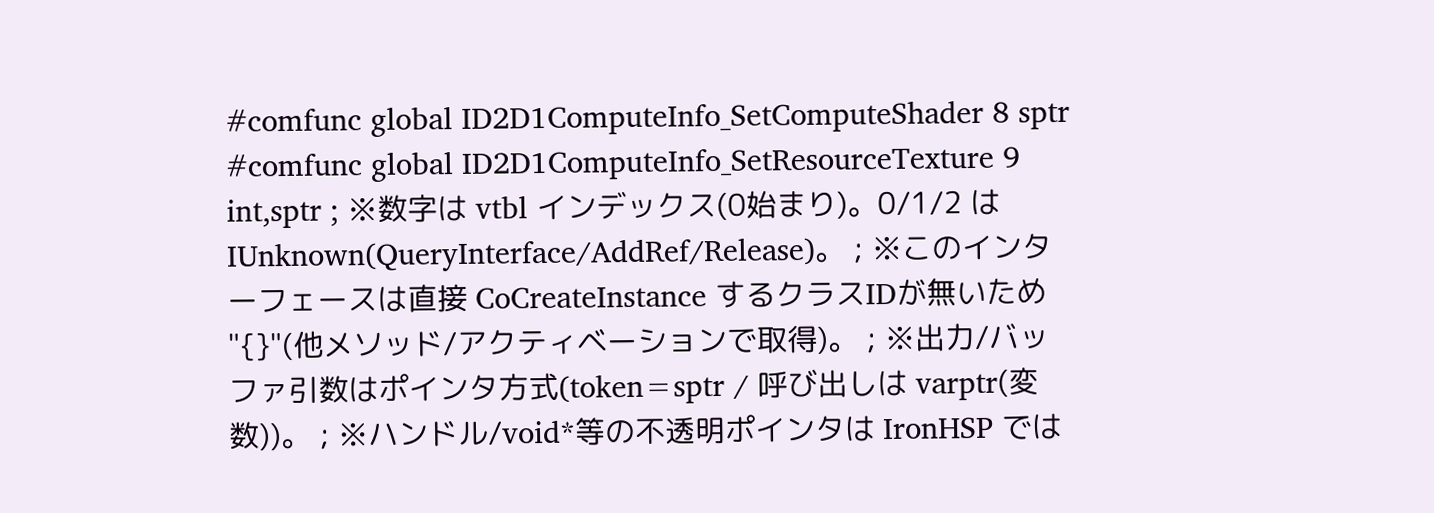#comfunc global ID2D1ComputeInfo_SetComputeShader 8 sptr #comfunc global ID2D1ComputeInfo_SetResourceTexture 9 int,sptr ; ※数字は vtbl インデックス(0始まり)。0/1/2 は IUnknown(QueryInterface/AddRef/Release)。 ; ※このインターフェースは直接 CoCreateInstance するクラスIDが無いため "{}"(他メソッド/アクティベーションで取得)。 ; ※出力/バッファ引数はポインタ方式(token=sptr / 呼び出しは varptr(変数))。 ; ※ハンドル/void*等の不透明ポインタは IronHSP では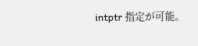intptr 指定が可能。